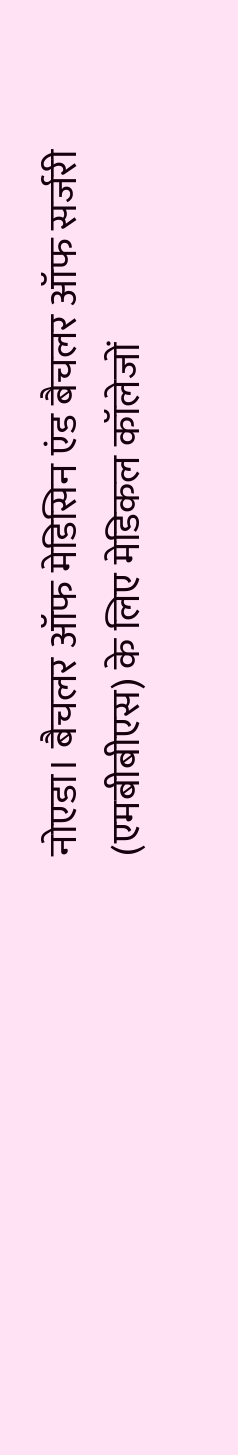नोएडा। बैचलर ऑफ मेडिसिन एंड बैचलर ऑफ सर्जरी (एमबीबीएस) के लिए मेडिकल कॉलेजों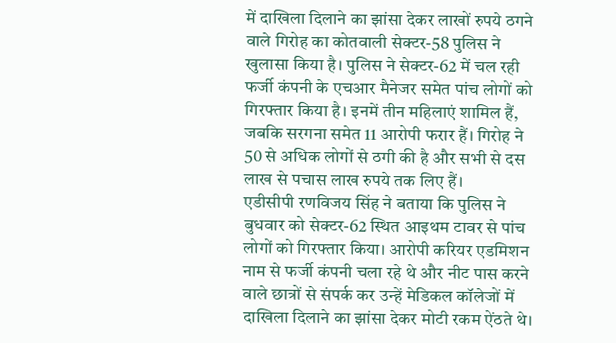में दाखिला दिलाने का झांसा देकर लाखों रुपये ठगने वाले गिरोह का कोतवाली सेक्टर-58 पुलिस ने खुलासा किया है। पुलिस ने सेक्टर-62 में चल रही फर्जी कंपनी के एचआर मैनेजर समेत पांच लोगों को गिरफ्तार किया है। इनमें तीन महिलाएं शामिल हैं, जबकि सरगना समेत 11 आरोपी फरार हैं। गिरोह ने 50 से अधिक लोगों से ठगी की है और सभी से दस लाख से पचास लाख रुपये तक लिए हैं।
एडीसीपी रणविजय सिंह ने बताया कि पुलिस ने बुधवार को सेक्टर-62 स्थित आइथम टावर से पांच लोगों को गिरफ्तार किया। आरोपी करियर एडमिशन नाम से फर्जी कंपनी चला रहे थे और नीट पास करने वाले छात्रों से संपर्क कर उन्हें मेडिकल कॉलेजों में दाखिला दिलाने का झांसा देकर मोटी रकम ऐंठते थे।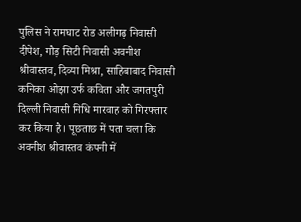पुलिस ने रामघाट रोड अलीगढ़ निवासी दीपेश, गौड़ सिटी निवासी अवनीश श्रीवास्तव, दिव्या मिश्रा, साहिबाबाद निवासी कनिका ओझा उर्फ कविता और जगतपुरी दिल्ली निवासी निधि मारवाह को गिरफ्तार कर किया है। पूछताछ में पता चला कि अवनीश श्रीवास्तव कंपनी में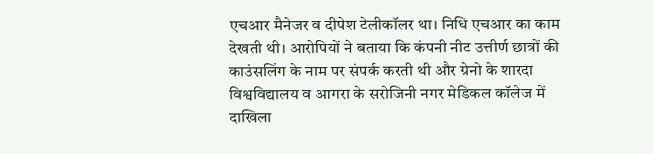एचआर मैनेजर व दीपेश टेलीकॉलर था। निधि एचआर का काम देखती थी। आरोपियों ने बताया कि कंपनी नीट उत्तीर्ण छात्रों की काउंसलिंग के नाम पर संपर्क करती थी और ग्रेनो के शारदा विश्वविद्यालय व आगरा के सरोजिनी नगर मेडिकल कॉलेज में दाखिला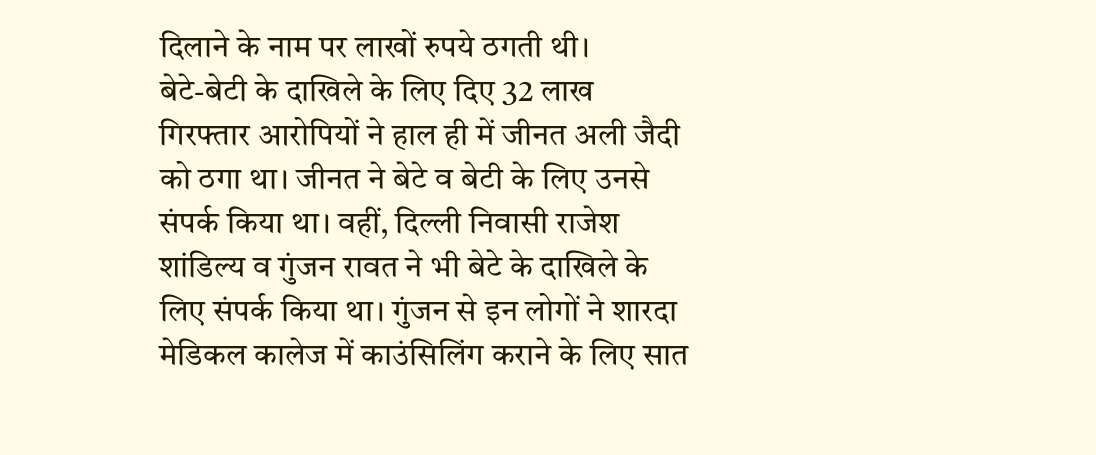दिलाने के नाम पर लाखों रुपये ठगती थी।
बेटे-बेटी के दाखिले के लिए दिए 32 लाख
गिरफ्तार आरोपियों ने हाल ही में जीनत अली जैदी को ठगा था। जीनत ने बेटे व बेटी के लिए उनसे संपर्क किया था। वहीं, दिल्ली निवासी राजेश शांडिल्य व गुंजन रावत ने भी बेटे के दाखिले के लिए संपर्क किया था। गुंजन से इन लोगों ने शारदा मेडिकल कालेज में काउंसिलिंग कराने के लिए सात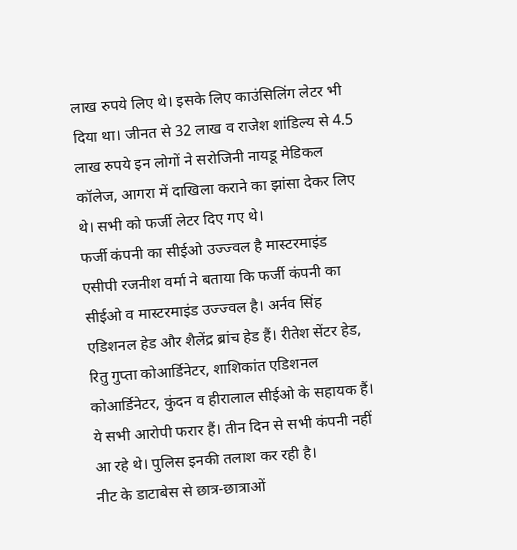लाख रुपये लिए थे। इसके लिए काउंसिलिंग लेटर भी दिया था। जीनत से 32 लाख व राजेश शांडिल्य से 4.5 लाख रुपये इन लोगों ने सरोजिनी नायडू मेडिकल कॉलेज, आगरा में दाखिला कराने का झांसा देकर लिए थे। सभी को फर्जी लेटर दिए गए थे।
फर्जी कंपनी का सीईओ उज्ज्वल है मास्टरमाइंड
एसीपी रजनीश वर्मा ने बताया कि फर्जी कंपनी का सीईओ व मास्टरमाइंड उज्ज्वल है। अर्नव सिंह एडिशनल हेड और शैलेंद्र ब्रांच हेड हैं। रीतेश सेंटर हेड, रितु गुप्ता कोआर्डिनेटर, शाशिकांत एडिशनल कोआर्डिनेटर, कुंदन व हीरालाल सीईओ के सहायक हैं। ये सभी आरोपी फरार हैं। तीन दिन से सभी कंपनी नहीं आ रहे थे। पुलिस इनकी तलाश कर रही है।
नीट के डाटाबेस से छात्र-छात्राओं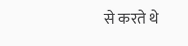से करते थे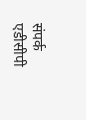संपर्क
एडीसीपी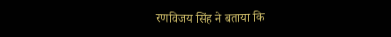रणविजय सिंह ने बताया कि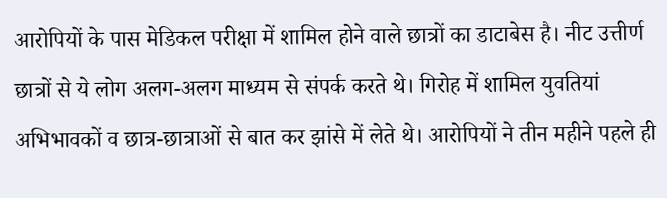आरोपियों के पास मेडिकल परीक्षा में शामिल होने वाले छात्रों का डाटाबेस है। नीट उत्तीर्ण छात्रों से ये लोग अलग-अलग माध्यम से संपर्क करते थे। गिरोह में शामिल युवतियां अभिभावकों व छात्र-छात्राओं से बात कर झांसे में लेते थे। आरोपियों ने तीन महीने पहले ही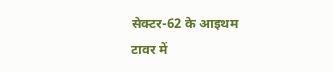सेक्टर-62 के आइथम टावर में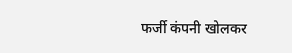फर्जी कंपनी खोलकर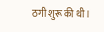ठगी शुरू की थी।